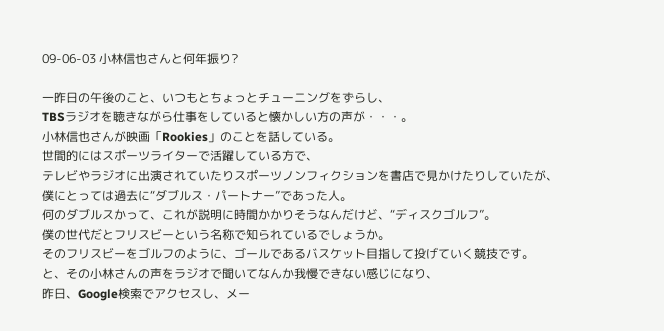09-06-03 小林信也さんと何年振り?

一昨日の午後のこと、いつもとちょっとチューニングをずらし、
TBSラジオを聴きながら仕事をしていると懐かしい方の声が・・・。
小林信也さんが映画「Rookies」のことを話している。
世間的にはスポーツライターで活躍している方で、
テレビやラジオに出演されていたりスポーツノンフィクションを書店で見かけたりしていたが、
僕にとっては過去に“ダブルス・パートナー”であった人。
何のダブルスかって、これが説明に時間かかりそうなんだけど、“ディスクゴルフ”。
僕の世代だとフリスビーという名称で知られているでしょうか。
そのフリスビーをゴルフのように、ゴールであるバスケット目指して投げていく競技です。
と、その小林さんの声をラジオで聞いてなんか我慢できない感じになり、
昨日、Google検索でアクセスし、メー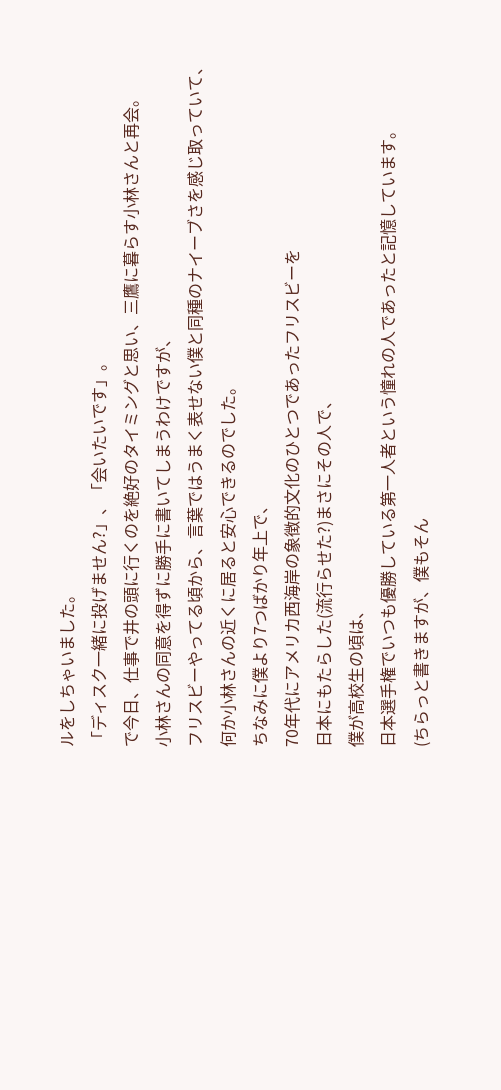ルをしちゃいました。
「ディスク一緒に投げません?」、「会いたいです」。
で今日、仕事で井の頭に行くのを絶好のタイミングと思い、三鷹に暮らす小林さんと再会。
小林さんの同意を得ずに勝手に書いてしまうわけですが、
フリスビーやってる頃から、言葉ではうまく表せない僕と同種のナイーブさを感じ取っていて、
何か小林さんの近くに居ると安心できるのでした。
ちなみに僕より7つばかり年上で、
70年代にアメリカ西海岸の象徴的文化のひとつであったフリスビーを
日本にもたらした(流行らせた?)まさにその人で、
僕が高校生の頃は、
日本選手権でいつも優勝している第一人者という憧れの人であったと記憶しています。
(ちらっと書きますが、僕もそん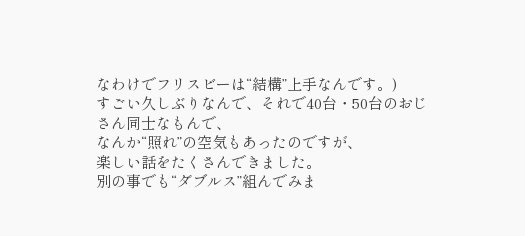なわけでフリスビーは“結構”上手なんです。)
すごい久しぶりなんで、それで40台・50台のおじさん同士なもんで、
なんか“照れ”の空気もあったのですが、
楽しい話をたくさんできました。
別の事でも“ダブルス”組んでみま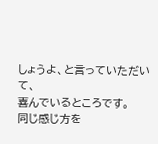しょうよ、と言っていただいて、
喜んでいるところです。
同じ感じ方を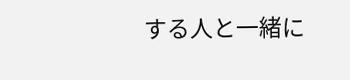する人と一緒に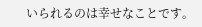いられるのは幸せなことです。